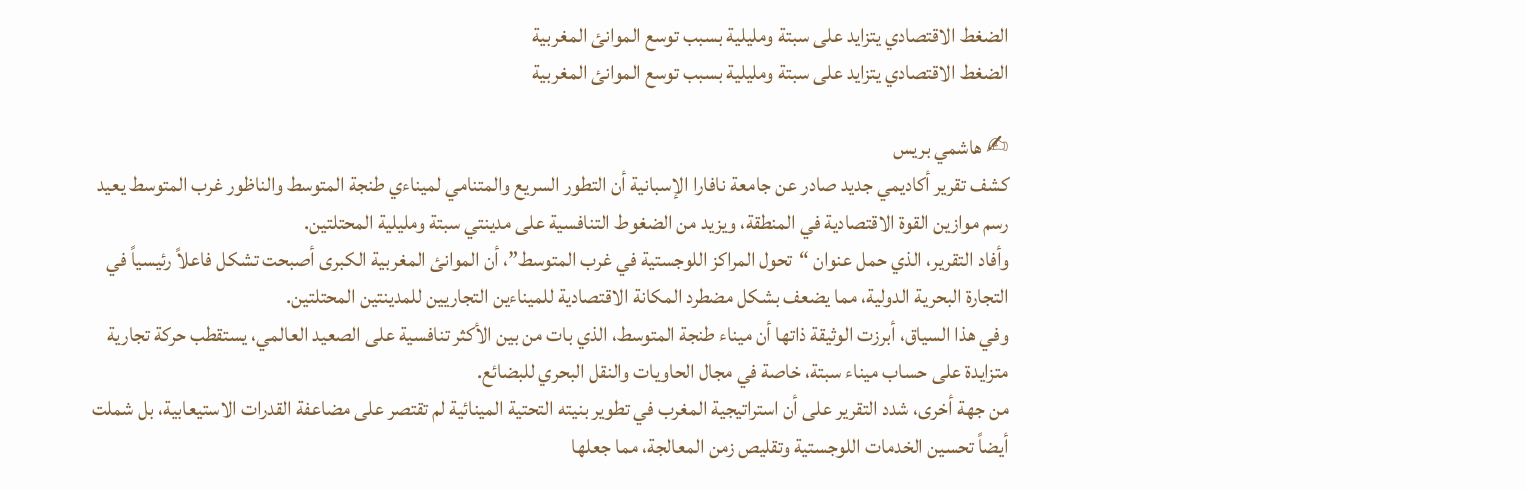الضغط الاقتصادي يتزايد على سبتة ومليلية بسبب توسع الموانئ المغربية
الضغط الاقتصادي يتزايد على سبتة ومليلية بسبب توسع الموانئ المغربية

✍ هاشمي بريس
كشف تقرير أكاديمي جديد صادر عن جامعة نافارا الإسبانية أن التطور السريع والمتنامي لميناءي طنجة المتوسط والناظور غرب المتوسط يعيد رسم موازين القوة الاقتصادية في المنطقة، ويزيد من الضغوط التنافسية على مدينتي سبتة ومليلية المحتلتين.
وأفاد التقرير، الذي حمل عنوان “تحول المراكز اللوجستية في غرب المتوسط”، أن الموانئ المغربية الكبرى أصبحت تشكل فاعلاً رئيسياً في التجارة البحرية الدولية، مما يضعف بشكل مضطرد المكانة الاقتصادية للميناءين التجاريين للمدينتين المحتلتين.
وفي هذا السياق، أبرزت الوثيقة ذاتها أن ميناء طنجة المتوسط، الذي بات من بين الأكثر تنافسية على الصعيد العالمي، يستقطب حركة تجارية متزايدة على حساب ميناء سبتة، خاصة في مجال الحاويات والنقل البحري للبضائع.
من جهة أخرى، شدد التقرير على أن استراتيجية المغرب في تطوير بنيته التحتية المينائية لم تقتصر على مضاعفة القدرات الاستيعابية، بل شملت أيضاً تحسين الخدمات اللوجستية وتقليص زمن المعالجة، مما جعلها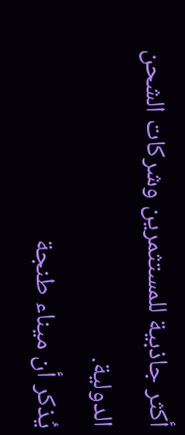أكثر جاذبية للمستثمرين وشركات الشحن الدولية.
يُذكر أن ميناء طنجة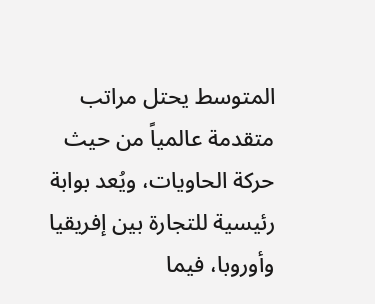المتوسط يحتل مراتب متقدمة عالمياً من حيث حركة الحاويات، ويُعد بوابة رئيسية للتجارة بين إفريقيا وأوروبا، فيما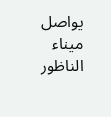يواصل ميناء الناظور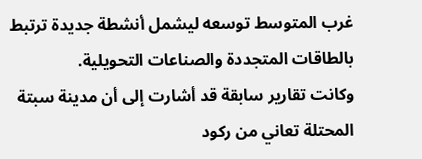غرب المتوسط توسعه ليشمل أنشطة جديدة ترتبط بالطاقات المتجددة والصناعات التحويلية.
وكانت تقارير سابقة قد أشارت إلى أن مدينة سبتة المحتلة تعاني من ركود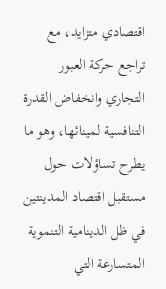اقتصادي متزايد، مع تراجع حركة العبور التجاري وانخفاض القدرة التنافسية لمينائها، وهو ما يطرح تساؤلات حول مستقبل اقتصاد المدينتين في ظل الدينامية التنموية المتسارعة التي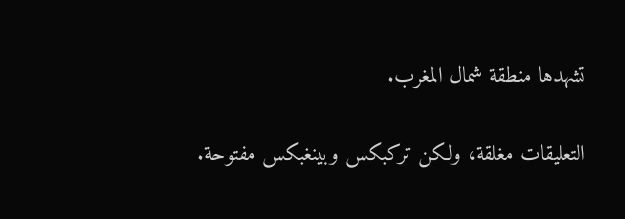تشهدها منطقة شمال المغرب.

التعليقات مغلقة، ولكن تركبكس وبينغبكس مفتوحة.